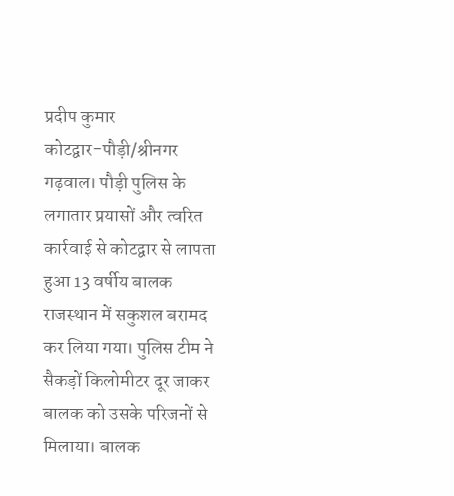प्रदीप कुमार
कोटद्वार-पौड़ी/श्रीनगर गढ़वाल। पौड़ी पुलिस के लगातार प्रयासों और त्वरित कार्रवाई से कोटद्वार से लापता हुआ 13 वर्षीय बालक राजस्थान में सकुशल बरामद कर लिया गया। पुलिस टीम ने सैकड़ों किलोमीटर दूर जाकर बालक को उसके परिजनों से मिलाया। बालक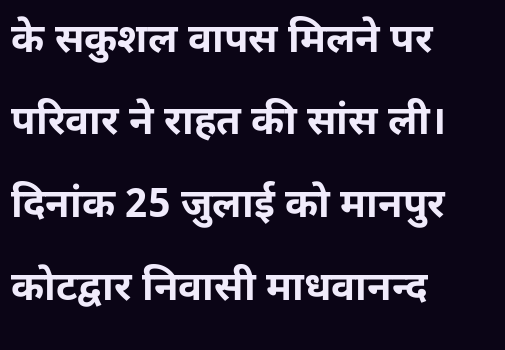के सकुशल वापस मिलने पर परिवार ने राहत की सांस ली। दिनांक 25 जुलाई को मानपुर कोटद्वार निवासी माधवानन्द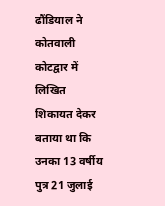ढौंडियाल ने कोतवाली कोटद्वार में लिखित शिकायत देकर बताया था कि उनका 13 वर्षीय पुत्र 21 जुलाई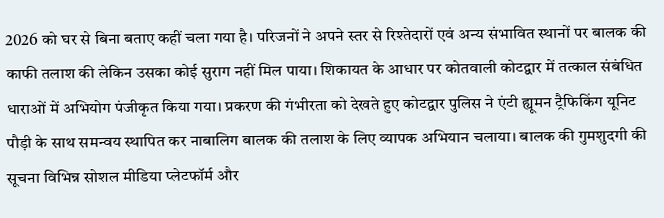2026 को घर से बिना बताए कहीं चला गया है। परिजनों ने अपने स्तर से रिश्तेदारों एवं अन्य संभावित स्थानों पर बालक की काफी तलाश की लेकिन उसका कोई सुराग नहीं मिल पाया। शिकायत के आधार पर कोतवाली कोटद्वार में तत्काल संबंधित धाराओं में अभियोग पंजीकृत किया गया। प्रकरण की गंभीरता को देखते हुए कोटद्वार पुलिस ने एंटी ह्यूमन ट्रैफिकिंग यूनिट पौड़ी के साथ समन्वय स्थापित कर नाबालिग बालक की तलाश के लिए व्यापक अभियान चलाया। बालक की गुमशुदगी की सूचना विभिन्न सोशल मीडिया प्लेटफॉर्म और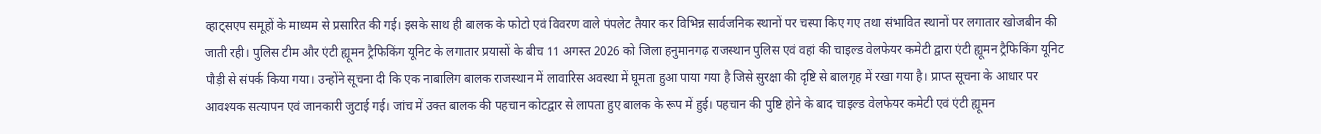व्हाट्सएप समूहों के माध्यम से प्रसारित की गई। इसके साथ ही बालक के फोटो एवं विवरण वाले पंपलेट तैयार कर विभिन्न सार्वजनिक स्थानों पर चस्पा किए गए तथा संभावित स्थानों पर लगातार खोजबीन की जाती रही। पुलिस टीम और एंटी ह्यूमन ट्रैफिकिंग यूनिट के लगातार प्रयासों के बीच 11 अगस्त 2026 को जिला हनुमानगढ़ राजस्थान पुलिस एवं वहां की चाइल्ड वेलफेयर कमेटी द्वारा एंटी ह्यूमन ट्रैफिकिंग यूनिट पौड़ी से संपर्क किया गया। उन्होंने सूचना दी कि एक नाबालिग बालक राजस्थान में लावारिस अवस्था में घूमता हुआ पाया गया है जिसे सुरक्षा की दृष्टि से बालगृह में रखा गया है। प्राप्त सूचना के आधार पर आवश्यक सत्यापन एवं जानकारी जुटाई गई। जांच में उक्त बालक की पहचान कोटद्वार से लापता हुए बालक के रूप में हुई। पहचान की पुष्टि होने के बाद चाइल्ड वेलफेयर कमेटी एवं एंटी ह्यूमन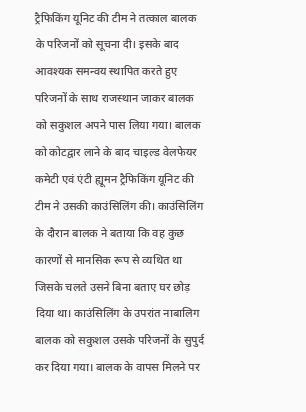ट्रैफिकिंग यूनिट की टीम ने तत्काल बालक के परिजनों को सूचना दी। इसके बाद आवश्यक समन्वय स्थापित करते हुए परिजनों के साथ राजस्थान जाकर बालक को सकुशल अपने पास लिया गया। बालक को कोटद्वार लाने के बाद चाइल्ड वेलफेयर कमेटी एवं एंटी ह्यूमन ट्रैफिकिंग यूनिट की टीम ने उसकी काउंसिलिंग की। काउंसिलिंग के दौरान बालक ने बताया कि वह कुछ कारणों से मानसिक रूप से व्यथित था जिसके चलते उसने बिना बताए घर छोड़ दिया था। काउंसिलिंग के उपरांत नाबालिग बालक को सकुशल उसके परिजनों के सुपुर्द कर दिया गया। बालक के वापस मिलने पर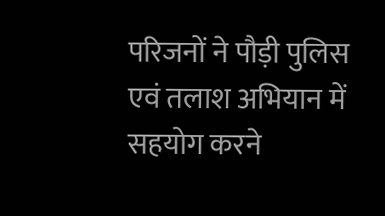परिजनों ने पौड़ी पुलिस एवं तलाश अभियान में सहयोग करने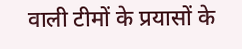वाली टीमों के प्रयासों के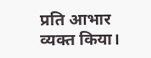प्रति आभार व्यक्त किया।